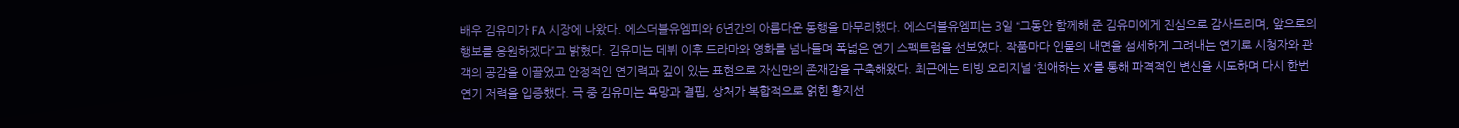배우 김유미가 FA 시장에 나왔다. 에스더블유엠피와 6년간의 아름다운 동행을 마무리했다. 에스더블유엠피는 3일 “그동안 함께해 준 김유미에게 진심으로 감사드리며, 앞으로의 행보를 응원하겠다”고 밝혔다. 김유미는 데뷔 이후 드라마와 영화를 넘나들며 폭넓은 연기 스펙트럼을 선보였다. 작품마다 인물의 내면을 섬세하게 그려내는 연기로 시청자와 관객의 공감을 이끌었고 안정적인 연기력과 깊이 있는 표현으로 자신만의 존재감을 구축해왔다. 최근에는 티빙 오리지널 ‘친애하는 X’를 통해 파격적인 변신을 시도하며 다시 한번 연기 저력을 입증했다. 극 중 김유미는 욕망과 결핍, 상처가 복합적으로 얽힌 황지선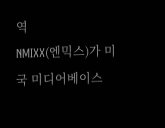역
NMIXX(엔믹스)가 미국 미디어베이스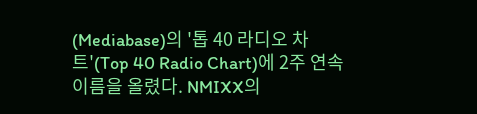(Mediabase)의 '톱 40 라디오 차트'(Top 40 Radio Chart)에 2주 연속 이름을 올렸다. NMIXX의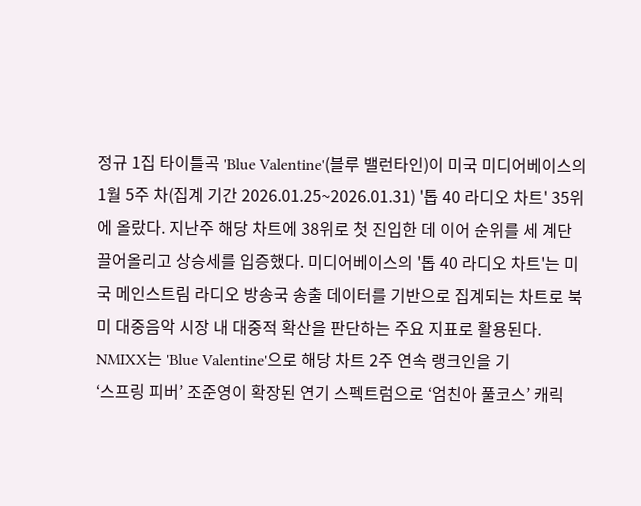정규 1집 타이틀곡 'Blue Valentine'(블루 밸런타인)이 미국 미디어베이스의 1월 5주 차(집계 기간 2026.01.25~2026.01.31) '톱 40 라디오 차트' 35위에 올랐다. 지난주 해당 차트에 38위로 첫 진입한 데 이어 순위를 세 계단 끌어올리고 상승세를 입증했다. 미디어베이스의 '톱 40 라디오 차트'는 미국 메인스트림 라디오 방송국 송출 데이터를 기반으로 집계되는 차트로 북미 대중음악 시장 내 대중적 확산을 판단하는 주요 지표로 활용된다. NMIXX는 'Blue Valentine'으로 해당 차트 2주 연속 랭크인을 기
‘스프링 피버’ 조준영이 확장된 연기 스펙트럼으로 ‘엄친아 풀코스’ 캐릭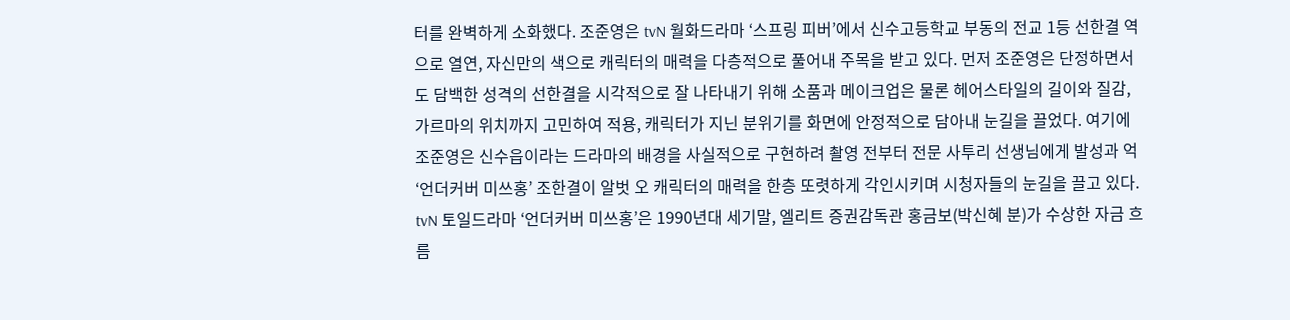터를 완벽하게 소화했다. 조준영은 tvN 월화드라마 ‘스프링 피버’에서 신수고등학교 부동의 전교 1등 선한결 역으로 열연, 자신만의 색으로 캐릭터의 매력을 다층적으로 풀어내 주목을 받고 있다. 먼저 조준영은 단정하면서도 담백한 성격의 선한결을 시각적으로 잘 나타내기 위해 소품과 메이크업은 물론 헤어스타일의 길이와 질감, 가르마의 위치까지 고민하여 적용, 캐릭터가 지닌 분위기를 화면에 안정적으로 담아내 눈길을 끌었다. 여기에 조준영은 신수읍이라는 드라마의 배경을 사실적으로 구현하려 촬영 전부터 전문 사투리 선생님에게 발성과 억
‘언더커버 미쓰홍’ 조한결이 알벗 오 캐릭터의 매력을 한층 또렷하게 각인시키며 시청자들의 눈길을 끌고 있다. tvN 토일드라마 ‘언더커버 미쓰홍’은 1990년대 세기말, 엘리트 증권감독관 홍금보(박신혜 분)가 수상한 자금 흐름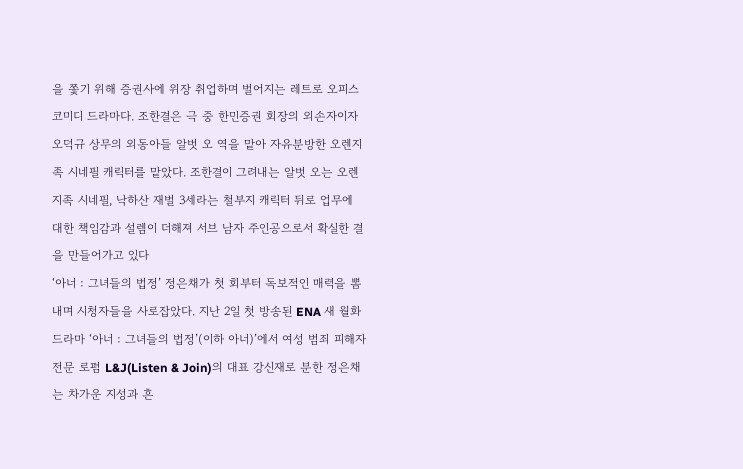을 쫓기 위해 증권사에 위장 취업하며 벌어지는 레트로 오피스 코미디 드라마다. 조한결은 극 중 한민증권 회장의 외손자이자 오덕규 상무의 외동아들 알벗 오 역을 맡아 자유분방한 오렌지족 시네필 캐릭터를 맡았다. 조한결이 그려내는 알벗 오는 오렌지족 시네필, 낙하산 재벌 3세라는 철부지 캐릭터 뒤로 업무에 대한 책임감과 설렘이 더해져 서브 남자 주인공으로서 확실한 결을 만들어가고 있다
‘아너 : 그녀들의 법정’ 정은채가 첫 회부터 독보적인 매력을 뽐내며 시청자들을 사로잡았다. 지난 2일 첫 방송된 ENA 새 월화드라마 ‘아너 : 그녀들의 법정’(이하 아너)’에서 여성 범죄 피해자 전문 로펌 L&J(Listen & Join)의 대표 강신재로 분한 정은채는 차가운 지성과 흔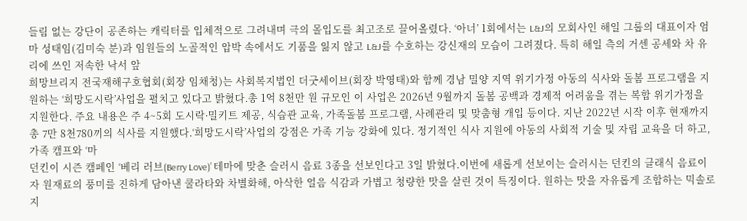들림 없는 강단이 공존하는 캐릭터를 입체적으로 그려내며 극의 몰입도를 최고조로 끌어올렸다. ‘아너’ 1회에서는 L&J의 모회사인 해일 그룹의 대표이자 엄마 성태임(김미숙 분)과 임원들의 노골적인 압박 속에서도 기품을 잃지 않고 L&J를 수호하는 강신재의 모습이 그려졌다. 특히 해일 측의 거센 공세와 차 유리에 쓰인 저속한 낙서 앞
희망브리지 전국재해구호협회(회장 임채청)는 사회복지법인 더굿세이브(회장 박영태)와 함께 경남 밀양 지역 위기가정 아동의 식사와 돌봄 프로그램을 지원하는 ‘희망도시락’사업을 펼치고 있다고 밝혔다.총 1억 8천만 원 규모인 이 사업은 2026년 9월까지 돌봄 공백과 경제적 어려움을 겪는 복합 위기가정을 지원한다. 주요 내용은 주 4~5회 도시락·밀키트 제공, 식습관 교육, 가족돌봄 프로그램, 사례관리 및 맞춤형 개입 등이다. 지난 2022년 시작 이후 현재까지 총 7만 8천780끼의 식사를 지원했다.‘희망도시락’사업의 강점은 가족 기능 강화에 있다. 정기적인 식사 지원에 아동의 사회적 기술 및 자립 교육을 더 하고, 가족 캠프와 ‘마
던킨이 시즌 캠페인 ‘베리 러브(Berry Love)’ 테마에 맞춘 슬러시 음료 3종을 선보인다고 3일 밝혔다.이번에 새롭게 선보이는 슬러시는 던킨의 클래식 음료이자 원재료의 풍미를 진하게 담아낸 쿨라타와 차별화해, 아삭한 얼음 식감과 가볍고 청량한 맛을 살린 것이 특징이다. 원하는 맛을 자유롭게 조합하는 믹솔로지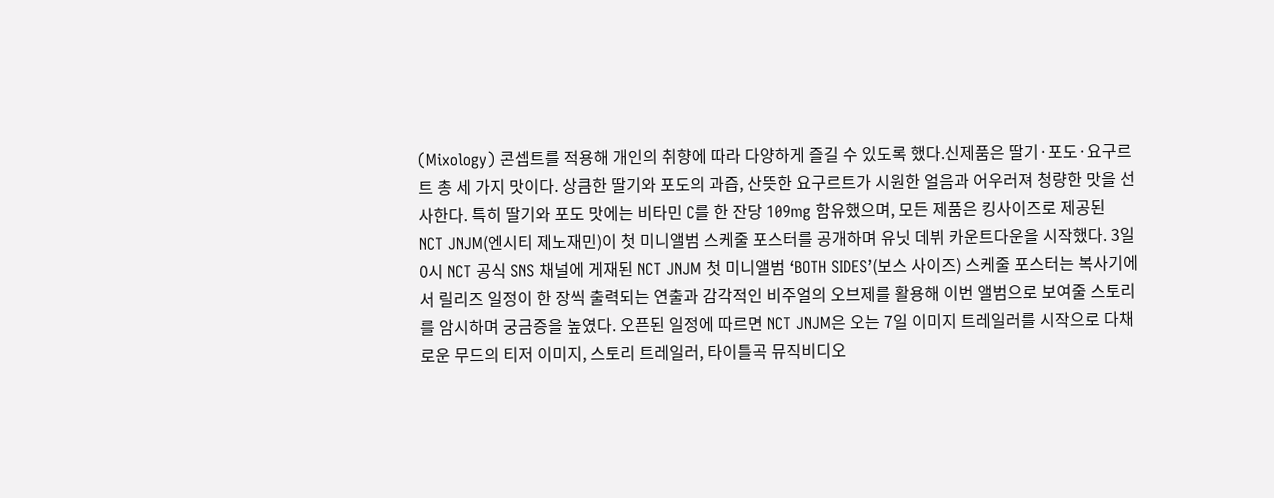(Mixology) 콘셉트를 적용해 개인의 취향에 따라 다양하게 즐길 수 있도록 했다.신제품은 딸기·포도·요구르트 총 세 가지 맛이다. 상큼한 딸기와 포도의 과즙, 산뜻한 요구르트가 시원한 얼음과 어우러져 청량한 맛을 선사한다. 특히 딸기와 포도 맛에는 비타민 C를 한 잔당 109mg 함유했으며, 모든 제품은 킹사이즈로 제공된
NCT JNJM(엔시티 제노재민)이 첫 미니앨범 스케줄 포스터를 공개하며 유닛 데뷔 카운트다운을 시작했다. 3일 0시 NCT 공식 SNS 채널에 게재된 NCT JNJM 첫 미니앨범 ‘BOTH SIDES’(보스 사이즈) 스케줄 포스터는 복사기에서 릴리즈 일정이 한 장씩 출력되는 연출과 감각적인 비주얼의 오브제를 활용해 이번 앨범으로 보여줄 스토리를 암시하며 궁금증을 높였다. 오픈된 일정에 따르면 NCT JNJM은 오는 7일 이미지 트레일러를 시작으로 다채로운 무드의 티저 이미지, 스토리 트레일러, 타이틀곡 뮤직비디오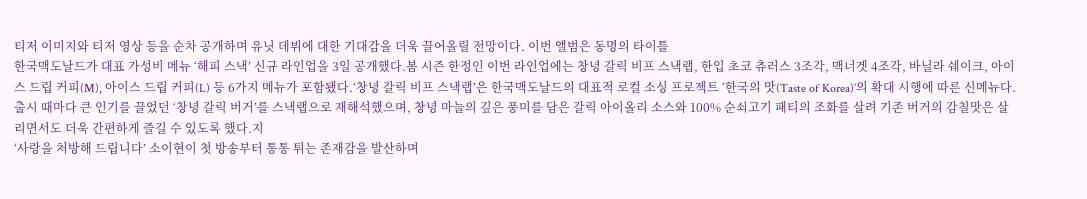티저 이미지와 티저 영상 등을 순차 공개하며 유닛 데뷔에 대한 기대감을 더욱 끌어올릴 전망이다. 이번 앨범은 동명의 타이틀
한국맥도날드가 대표 가성비 메뉴 ‘해피 스낵’ 신규 라인업을 3일 공개했다.봄 시즌 한정인 이번 라인업에는 창녕 갈릭 비프 스낵랩, 한입 초코 츄러스 3조각, 맥너겟 4조각, 바닐라 쉐이크, 아이스 드립 커피(M), 아이스 드립 커피(L) 등 6가지 메뉴가 포함됐다.‘창녕 갈릭 비프 스낵랩’은 한국맥도날드의 대표적 로컬 소싱 프로젝트 ‘한국의 맛(Taste of Korea)’의 확대 시행에 따른 신메뉴다. 출시 때마다 큰 인기를 끌었던 ‘창녕 갈릭 버거’를 스낵랩으로 재해석했으며, 창녕 마늘의 깊은 풍미를 담은 갈릭 아이올리 소스와 100% 순쇠고기 패티의 조화를 살려 기존 버거의 감칠맛은 살리면서도 더욱 간편하게 즐길 수 있도록 했다.지
‘사랑을 처방해 드립니다’ 소이현이 첫 방송부터 통통 튀는 존재감을 발산하며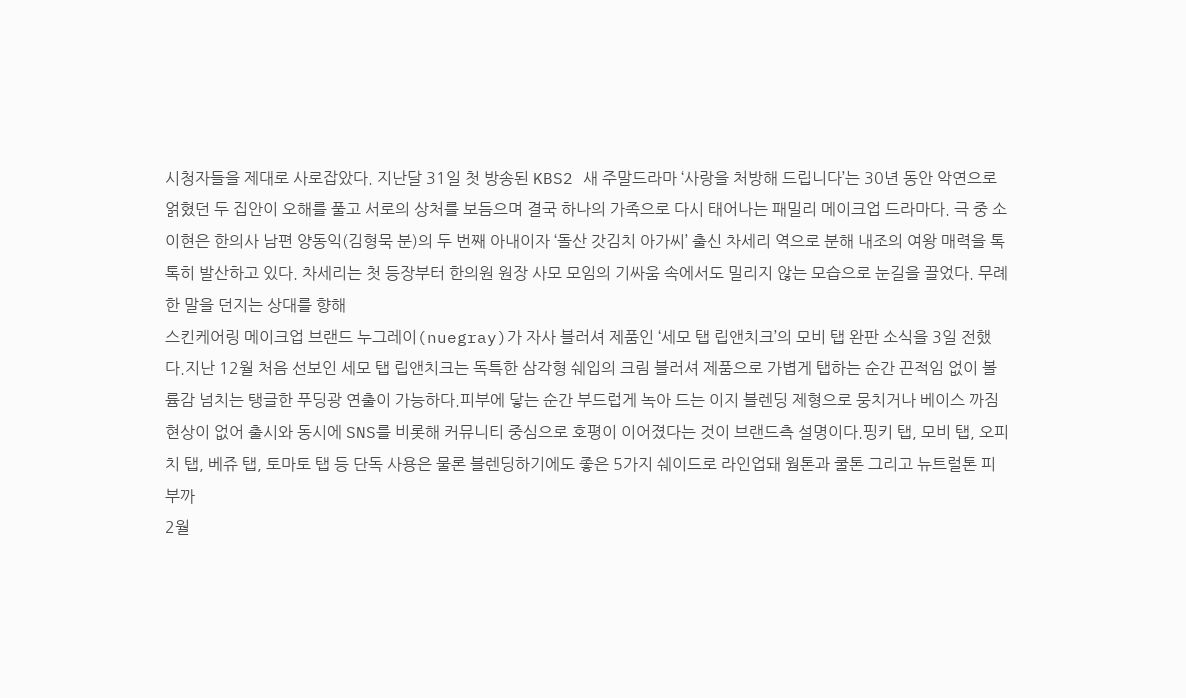시청자들을 제대로 사로잡았다. 지난달 31일 첫 방송된 KBS2 새 주말드라마 ‘사랑을 처방해 드립니다’는 30년 동안 악연으로 얽혔던 두 집안이 오해를 풀고 서로의 상처를 보듬으며 결국 하나의 가족으로 다시 태어나는 패밀리 메이크업 드라마다. 극 중 소이현은 한의사 남편 양동익(김형묵 분)의 두 번째 아내이자 ‘돌산 갓김치 아가씨’ 출신 차세리 역으로 분해 내조의 여왕 매력을 톡톡히 발산하고 있다. 차세리는 첫 등장부터 한의원 원장 사모 모임의 기싸움 속에서도 밀리지 않는 모습으로 눈길을 끌었다. 무례한 말을 던지는 상대를 향해
스킨케어링 메이크업 브랜드 누그레이(nuegray)가 자사 블러셔 제품인 ‘세모 탭 립앤치크’의 모비 탭 완판 소식을 3일 전했다.지난 12월 처음 선보인 세모 탭 립앤치크는 독특한 삼각형 쉐입의 크림 블러셔 제품으로 가볍게 탭하는 순간 끈적임 없이 볼륨감 넘치는 탱글한 푸딩광 연출이 가능하다.피부에 닿는 순간 부드럽게 녹아 드는 이지 블렌딩 제형으로 뭉치거나 베이스 까짐 현상이 없어 출시와 동시에 SNS를 비롯해 커뮤니티 중심으로 호평이 이어졌다는 것이 브랜드측 설명이다.핑키 탭, 모비 탭, 오피치 탭, 베쥬 탭, 토마토 탭 등 단독 사용은 물론 블렌딩하기에도 좋은 5가지 쉐이드로 라인업돼 웜톤과 쿨톤 그리고 뉴트럴톤 피부까
2월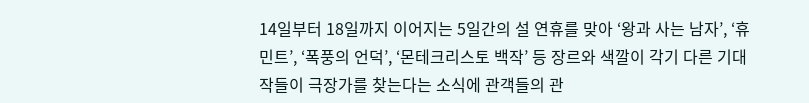14일부터 18일까지 이어지는 5일간의 설 연휴를 맞아 ‘왕과 사는 남자’, ‘휴민트’, ‘폭풍의 언덕’, ‘몬테크리스토 백작’ 등 장르와 색깔이 각기 다른 기대작들이 극장가를 찾는다는 소식에 관객들의 관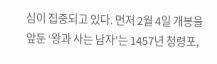심이 집중되고 있다. 먼저 2월 4일 개봉을 앞둔 ‘왕과 사는 남자’는 1457년 청령포,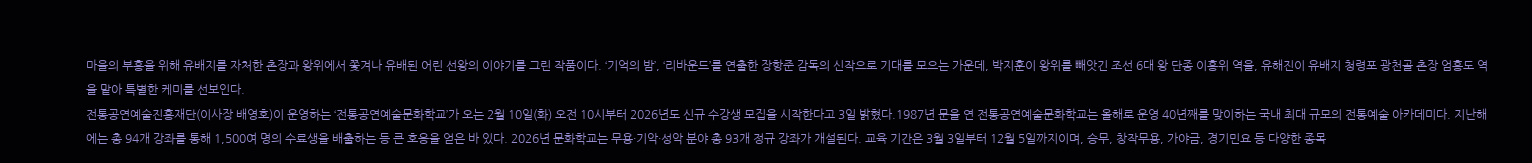마을의 부흥을 위해 유배지를 자처한 촌장과 왕위에서 쫓겨나 유배된 어린 선왕의 이야기를 그린 작품이다. ‘기억의 밤’, ‘리바운드’를 연출한 장항준 감독의 신작으로 기대를 모으는 가운데, 박지훈이 왕위를 빼앗긴 조선 6대 왕 단종 이홍위 역을, 유해진이 유배지 청령포 광천골 촌장 엄흥도 역을 맡아 특별한 케미를 선보인다.
전통공연예술진흥재단(이사장 배영호)이 운영하는 ‘전통공연예술문화학교’가 오는 2월 10일(화) 오전 10시부터 2026년도 신규 수강생 모집을 시작한다고 3일 밝혔다.1987년 문을 연 전통공연예술문화학교는 올해로 운영 40년째를 맞이하는 국내 최대 규모의 전통예술 아카데미다. 지난해에는 총 94개 강좌를 통해 1,500여 명의 수료생을 배출하는 등 큰 호응을 얻은 바 있다. 2026년 문화학교는 무용·기악·성악 분야 총 93개 정규 강좌가 개설된다. 교육 기간은 3월 3일부터 12월 5일까지이며, 승무, 창작무용, 가야금, 경기민요 등 다양한 종목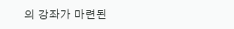의 강좌가 마련된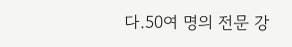다.50여 명의 전문 강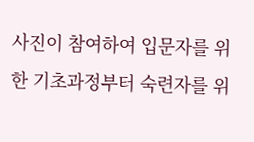사진이 참여하여 입문자를 위한 기초과정부터 숙련자를 위